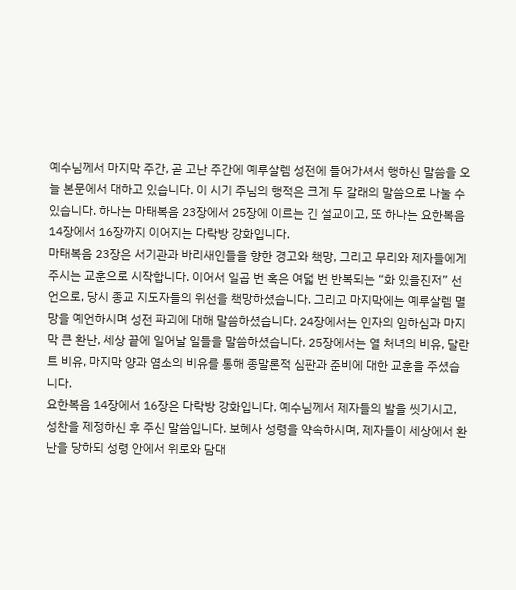예수님께서 마지막 주간, 곧 고난 주간에 예루살렘 성전에 들어가셔서 행하신 말씀을 오늘 본문에서 대하고 있습니다. 이 시기 주님의 행적은 크게 두 갈래의 말씀으로 나눌 수 있습니다. 하나는 마태복음 23장에서 25장에 이르는 긴 설교이고, 또 하나는 요한복음 14장에서 16장까지 이어지는 다락방 강화입니다.
마태복음 23장은 서기관과 바리새인들을 향한 경고와 책망, 그리고 무리와 제자들에게 주시는 교훈으로 시작합니다. 이어서 일곱 번 혹은 여덟 번 반복되는 “화 있을진저” 선언으로, 당시 종교 지도자들의 위선을 책망하셨습니다. 그리고 마지막에는 예루살렘 멸망을 예언하시며 성전 파괴에 대해 말씀하셨습니다. 24장에서는 인자의 임하심과 마지막 큰 환난, 세상 끝에 일어날 일들을 말씀하셨습니다. 25장에서는 열 처녀의 비유, 달란트 비유, 마지막 양과 염소의 비유를 통해 종말론적 심판과 준비에 대한 교훈을 주셨습니다.
요한복음 14장에서 16장은 다락방 강화입니다. 예수님께서 제자들의 발을 씻기시고, 성찬을 제정하신 후 주신 말씀입니다. 보혜사 성령을 약속하시며, 제자들이 세상에서 환난을 당하되 성령 안에서 위로와 담대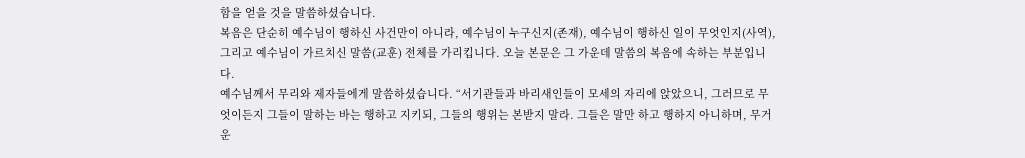함을 얻을 것을 말씀하셨습니다.
복음은 단순히 예수님이 행하신 사건만이 아니라, 예수님이 누구신지(존재), 예수님이 행하신 일이 무엇인지(사역), 그리고 예수님이 가르치신 말씀(교훈) 전체를 가리킵니다. 오늘 본문은 그 가운데 말씀의 복음에 속하는 부분입니다.
예수님께서 무리와 제자들에게 말씀하셨습니다. “서기관들과 바리새인들이 모세의 자리에 앉았으니, 그러므로 무엇이든지 그들이 말하는 바는 행하고 지키되, 그들의 행위는 본받지 말라. 그들은 말만 하고 행하지 아니하며, 무거운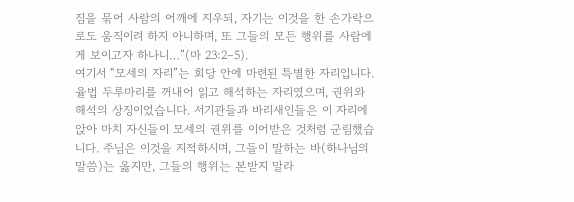짐을 묶어 사람의 어깨에 지우되, 자기는 이것을 한 손가락으로도 움직이려 하지 아니하며, 또 그들의 모든 행위를 사람에게 보이고자 하나니…”(마 23:2–5).
여기서 “모세의 자리”는 회당 안에 마련된 특별한 자리입니다. 율법 두루마리를 꺼내어 읽고 해석하는 자리였으며, 권위와 해석의 상징이었습니다. 서기관들과 바리새인들은 이 자리에 앉아 마치 자신들이 모세의 권위를 이어받은 것처럼 군림했습니다. 주님은 이것을 지적하시며, 그들이 말하는 바(하나님의 말씀)는 옳지만, 그들의 행위는 본받지 말라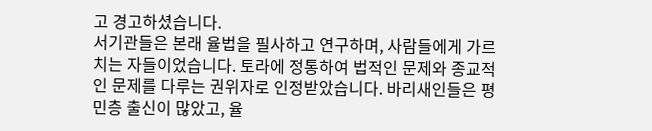고 경고하셨습니다.
서기관들은 본래 율법을 필사하고 연구하며, 사람들에게 가르치는 자들이었습니다. 토라에 정통하여 법적인 문제와 종교적인 문제를 다루는 권위자로 인정받았습니다. 바리새인들은 평민층 출신이 많았고, 율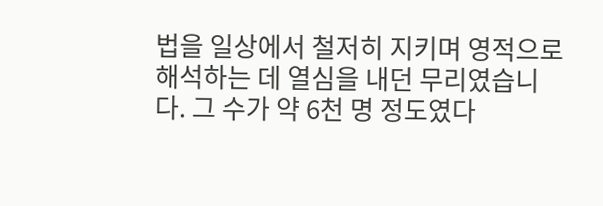법을 일상에서 철저히 지키며 영적으로 해석하는 데 열심을 내던 무리였습니다. 그 수가 약 6천 명 정도였다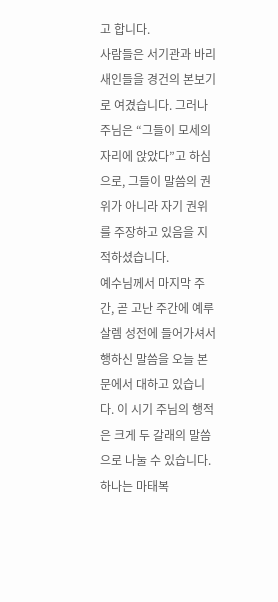고 합니다.
사람들은 서기관과 바리새인들을 경건의 본보기로 여겼습니다. 그러나 주님은 “그들이 모세의 자리에 앉았다”고 하심으로, 그들이 말씀의 권위가 아니라 자기 권위를 주장하고 있음을 지적하셨습니다.
예수님께서 마지막 주간, 곧 고난 주간에 예루살렘 성전에 들어가셔서 행하신 말씀을 오늘 본문에서 대하고 있습니다. 이 시기 주님의 행적은 크게 두 갈래의 말씀으로 나눌 수 있습니다. 하나는 마태복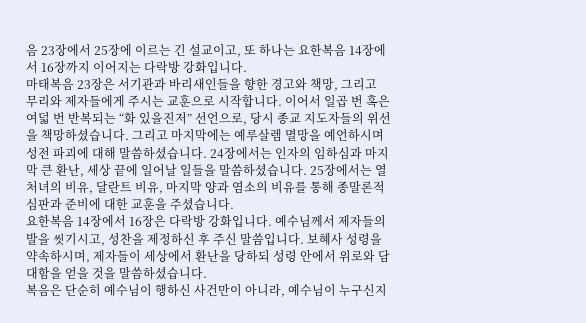음 23장에서 25장에 이르는 긴 설교이고, 또 하나는 요한복음 14장에서 16장까지 이어지는 다락방 강화입니다.
마태복음 23장은 서기관과 바리새인들을 향한 경고와 책망, 그리고 무리와 제자들에게 주시는 교훈으로 시작합니다. 이어서 일곱 번 혹은 여덟 번 반복되는 “화 있을진저” 선언으로, 당시 종교 지도자들의 위선을 책망하셨습니다. 그리고 마지막에는 예루살렘 멸망을 예언하시며 성전 파괴에 대해 말씀하셨습니다. 24장에서는 인자의 임하심과 마지막 큰 환난, 세상 끝에 일어날 일들을 말씀하셨습니다. 25장에서는 열 처녀의 비유, 달란트 비유, 마지막 양과 염소의 비유를 통해 종말론적 심판과 준비에 대한 교훈을 주셨습니다.
요한복음 14장에서 16장은 다락방 강화입니다. 예수님께서 제자들의 발을 씻기시고, 성찬을 제정하신 후 주신 말씀입니다. 보혜사 성령을 약속하시며, 제자들이 세상에서 환난을 당하되 성령 안에서 위로와 담대함을 얻을 것을 말씀하셨습니다.
복음은 단순히 예수님이 행하신 사건만이 아니라, 예수님이 누구신지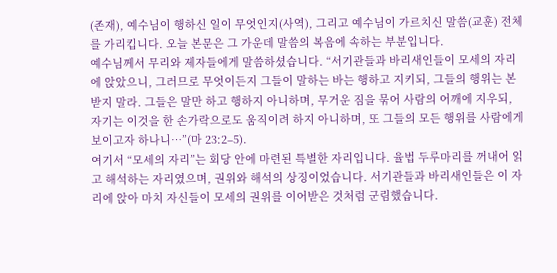(존재), 예수님이 행하신 일이 무엇인지(사역), 그리고 예수님이 가르치신 말씀(교훈) 전체를 가리킵니다. 오늘 본문은 그 가운데 말씀의 복음에 속하는 부분입니다.
예수님께서 무리와 제자들에게 말씀하셨습니다. “서기관들과 바리새인들이 모세의 자리에 앉았으니, 그러므로 무엇이든지 그들이 말하는 바는 행하고 지키되, 그들의 행위는 본받지 말라. 그들은 말만 하고 행하지 아니하며, 무거운 짐을 묶어 사람의 어깨에 지우되, 자기는 이것을 한 손가락으로도 움직이려 하지 아니하며, 또 그들의 모든 행위를 사람에게 보이고자 하나니…”(마 23:2–5).
여기서 “모세의 자리”는 회당 안에 마련된 특별한 자리입니다. 율법 두루마리를 꺼내어 읽고 해석하는 자리였으며, 권위와 해석의 상징이었습니다. 서기관들과 바리새인들은 이 자리에 앉아 마치 자신들이 모세의 권위를 이어받은 것처럼 군림했습니다.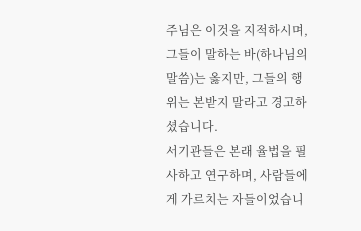주님은 이것을 지적하시며, 그들이 말하는 바(하나님의 말씀)는 옳지만, 그들의 행위는 본받지 말라고 경고하셨습니다.
서기관들은 본래 율법을 필사하고 연구하며, 사람들에게 가르치는 자들이었습니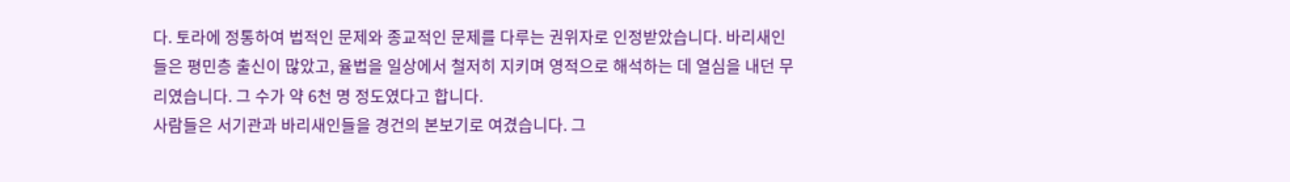다. 토라에 정통하여 법적인 문제와 종교적인 문제를 다루는 권위자로 인정받았습니다. 바리새인들은 평민층 출신이 많았고, 율법을 일상에서 철저히 지키며 영적으로 해석하는 데 열심을 내던 무리였습니다. 그 수가 약 6천 명 정도였다고 합니다.
사람들은 서기관과 바리새인들을 경건의 본보기로 여겼습니다. 그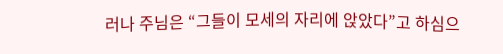러나 주님은 “그들이 모세의 자리에 앉았다”고 하심으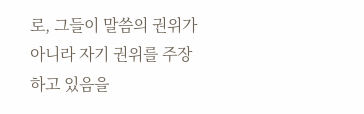로, 그들이 말씀의 권위가 아니라 자기 권위를 주장하고 있음을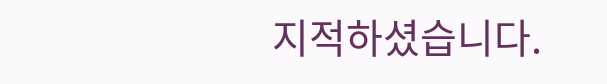지적하셨습니다.